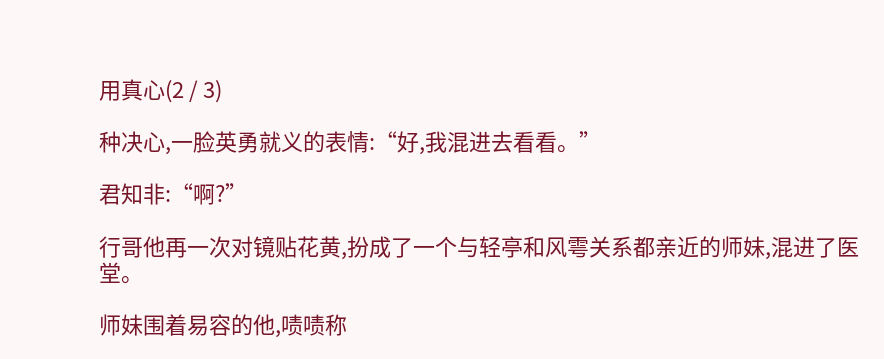用真心(2 / 3)

种决心,一脸英勇就义的表情:“好,我混进去看看。”

君知非:“啊?”

行哥他再一次对镜贴花黄,扮成了一个与轻亭和风雩关系都亲近的师妹,混进了医堂。

师妹围着易容的他,啧啧称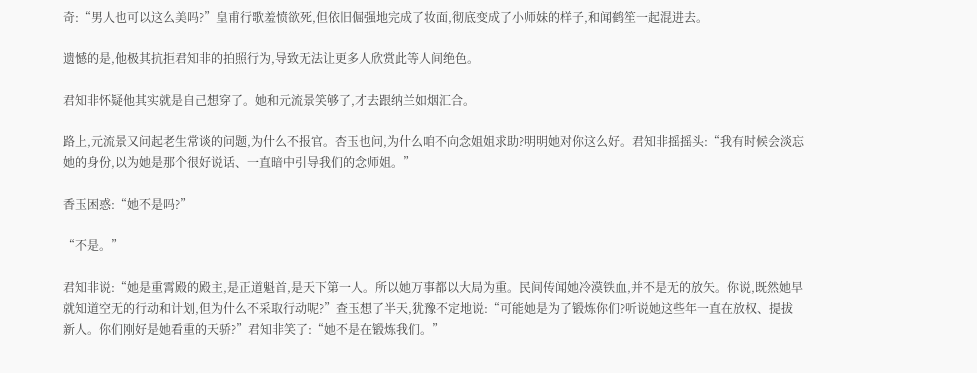奇:“男人也可以这么美吗?”皇甫行歌羞愤欲死,但依旧倔强地完成了妆面,彻底变成了小师妹的样子,和闻鹤笙一起混进去。

遗憾的是,他极其抗拒君知非的拍照行为,导致无法让更多人欣赏此等人间绝色。

君知非怀疑他其实就是自己想穿了。她和元流景笑够了,才去跟纳兰如烟汇合。

路上,元流景又问起老生常谈的问题,为什么不报官。杏玉也问,为什么咱不向念姐姐求助?明明她对你这么好。君知非摇摇头:“我有时候会淡忘她的身份,以为她是那个很好说话、一直暗中引导我们的念师姐。”

香玉困惑:“她不是吗?”

“不是。”

君知非说:“她是重霄殿的殿主,是正道魁首,是天下第一人。所以她万事都以大局为重。民间传闻她冷漠铁血,并不是无的放矢。你说,既然她早就知道空无的行动和计划,但为什么不采取行动呢?”查玉想了半天,犹豫不定地说:“可能她是为了锻炼你们?听说她这些年一直在放权、提拔新人。你们刚好是她看重的天骄?”君知非笑了:“她不是在锻炼我们。”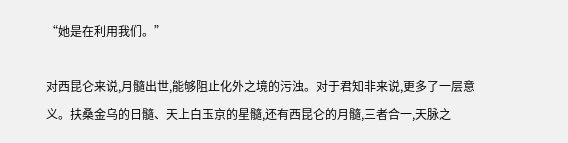“她是在利用我们。”

对西昆仑来说,月髓出世,能够阻止化外之境的污浊。对于君知非来说,更多了一层意义。扶桑金乌的日髓、天上白玉京的星髓,还有西昆仑的月髓,三者合一,天脉之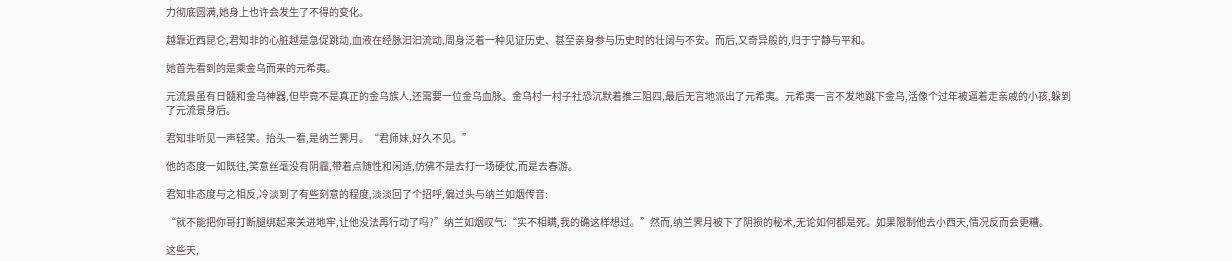力彻底圆满,她身上也许会发生了不得的变化。

越靠近西昆仑,君知非的心脏越是急促跳动,血液在经脉汩汩流动,周身泛着一种见证历史、甚至亲身参与历史时的壮阔与不安。而后,又奇异般的,归于宁静与平和。

她首先看到的是乘金乌而来的元希夷。

元流景虽有日髓和金乌神器,但毕竟不是真正的金乌族人,还需要一位金乌血脉。金乌村一村子社恐沉默着推三阻四,最后无言地派出了元希夷。元希夷一言不发地跳下金乌,活像个过年被逼着走亲戚的小孩,躲到了元流景身后。

君知非听见一声轻笑。抬头一看,是纳兰霁月。“君师妹,好久不见。”

他的态度一如既往,笑意丝毫没有阴霾,带着点随性和闲适,仿佛不是去打一场硬仗,而是去春游。

君知非态度与之相反,冷淡到了有些刻意的程度,淡淡回了个招呼,偏过头与纳兰如烟传音:

“就不能把你哥打断腿绑起来关进地牢,让他没法再行动了吗?”纳兰如烟叹气:“实不相瞒,我的确这样想过。”然而,纳兰霁月被下了阴损的秘术,无论如何都是死。如果限制他去小西天,情况反而会更糟。

这些天,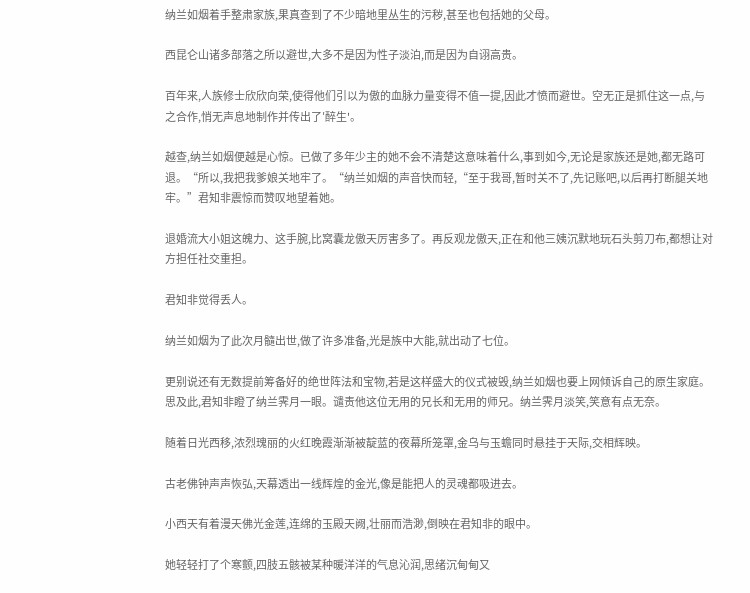纳兰如烟着手整肃家族,果真查到了不少暗地里丛生的污秽,甚至也包括她的父母。

西昆仑山诸多部落之所以避世,大多不是因为性子淡泊,而是因为自诩高贵。

百年来,人族修士欣欣向荣,使得他们引以为傲的血脉力量变得不值一提,因此才愤而避世。空无正是抓住这一点,与之合作,悄无声息地制作并传出了′醉生'。

越查,纳兰如烟便越是心惊。已做了多年少主的她不会不清楚这意味着什么,事到如今,无论是家族还是她,都无路可退。“所以,我把我爹娘关地牢了。“纳兰如烟的声音快而轻,“至于我哥,暂时关不了,先记账吧,以后再打断腿关地牢。”君知非震惊而赞叹地望着她。

退婚流大小姐这魄力、这手腕,比窝囊龙傲天厉害多了。再反观龙傲天,正在和他三姨沉默地玩石头剪刀布,都想让对方担任社交重担。

君知非觉得丢人。

纳兰如烟为了此次月髓出世,做了许多准备,光是族中大能,就出动了七位。

更别说还有无数提前筹备好的绝世阵法和宝物,若是这样盛大的仪式被毁,纳兰如烟也要上网倾诉自己的原生家庭。思及此,君知非瞪了纳兰霁月一眼。谴责他这位无用的兄长和无用的师兄。纳兰霁月淡笑,笑意有点无奈。

随着日光西移,浓烈瑰丽的火红晚霞渐渐被靛蓝的夜幕所笼罩,金乌与玉蟾同时悬挂于天际,交相辉映。

古老佛钟声声恢弘,天幕透出一线辉煌的金光,像是能把人的灵魂都吸进去。

小西天有着漫天佛光金莲,连绵的玉殿天阙,壮丽而浩渺,倒映在君知非的眼中。

她轻轻打了个寒颤,四肢五骸被某种暖洋洋的气息沁润,思绪沉甸甸又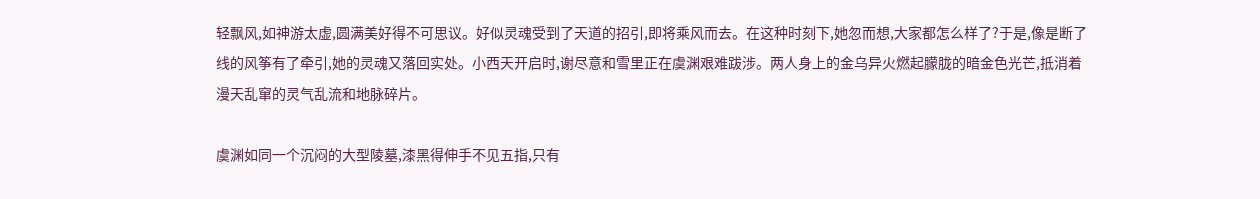轻飘风,如神游太虚,圆满美好得不可思议。好似灵魂受到了天道的招引,即将乘风而去。在这种时刻下,她忽而想,大家都怎么样了?于是,像是断了线的风筝有了牵引,她的灵魂又落回实处。小西天开启时,谢尽意和雪里正在虞渊艰难跋涉。两人身上的金乌异火燃起朦胧的暗金色光芒,抵消着漫天乱窜的灵气乱流和地脉碎片。

虞渊如同一个沉闷的大型陵墓,漆黑得伸手不见五指,只有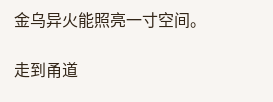金乌异火能照亮一寸空间。

走到甬道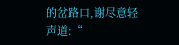的岔路口,谢尽意轻声道:“